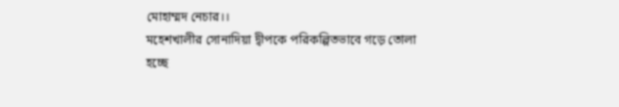মোহাম্মদ নেচার।।
মহেশখালীর সোনাদিয়া দ্বীপকে পরিকল্পিতভাবে গড়ে তোলা হচ্ছে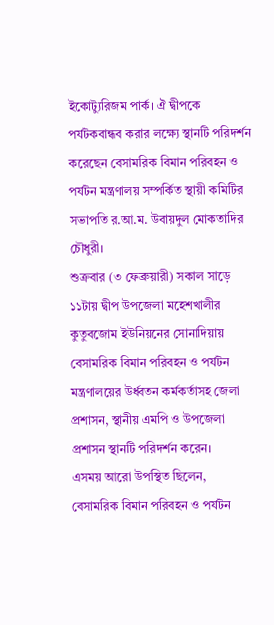ইকোট্যুরিজম পার্ক। ঐ দ্বীপকে পর্যটকবান্ধব করার লক্ষ্যে স্থানটি পরিদর্শন করেছেন বেসামরিক বিমান পরিবহন ও পর্যটন মন্ত্রণালয় সম্পর্কিত স্থায়ী কমিটির সভাপতি র.আ.ম. উবায়দুল মোকতাদির চৌধুরী।
শুক্রবার (৩ ফেব্রুয়ারী) সকাল সাড়ে ১১টায় দ্বীপ উপজেলা মহেশখালীর কুতুবজোম ইউনিয়নের সোনাদিয়ায় বেসামরিক বিমান পরিবহন ও পর্যটন মন্ত্রণালয়ের উর্ধ্বতন কর্মকর্তাসহ জেলা প্রশাসন, স্থানীয় এমপি ও উপজেলা প্রশাসন স্থানটি পরিদর্শন করেন।
এসময় আরো উপস্থিত ছিলেন, বেসামরিক বিমান পরিবহন ও পর্যটন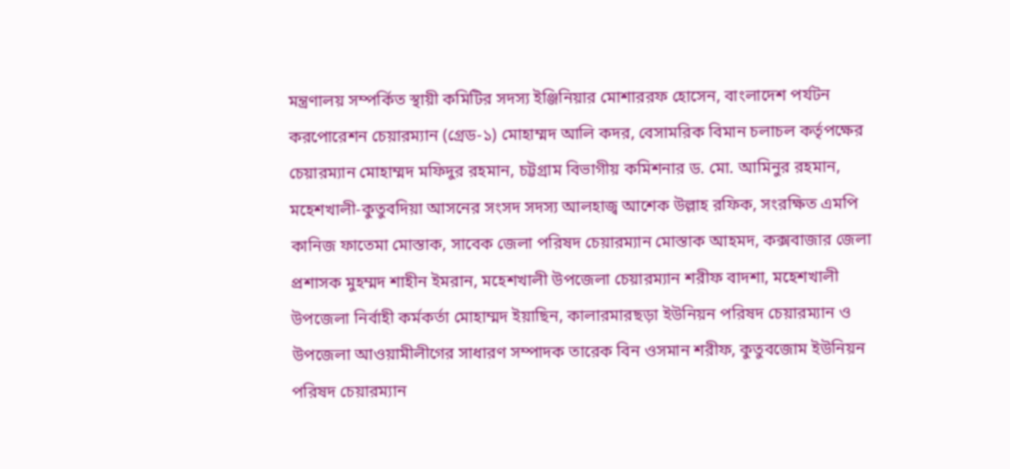মন্ত্রণালয় সম্পর্কিত স্থায়ী কমিটির সদস্য ইঞ্জিনিয়ার মোশাররফ হোসেন, বাংলাদেশ পর্যটন করপোরেশন চেয়ারম্যান (গ্রেড-১) মোহাম্মদ আলি কদর, বেসামরিক বিমান চলাচল কর্তৃপক্ষের চেয়ারম্যান মোহাম্মদ মফিদুর রহমান, চট্টগ্রাম বিভাগীয় কমিশনার ড. মো. আমিনুর রহমান, মহেশখালী-কুতুবদিয়া আসনের সংসদ সদস্য আলহাজ্ব আশেক উল্লাহ রফিক, সংরক্ষিত এমপি কানিজ ফাতেমা মোস্তাক, সাবেক জেলা পরিষদ চেয়ারম্যান মোস্তাক আহমদ, কক্সবাজার জেলা প্রশাসক মুহম্মদ শাহীন ইমরান, মহেশখালী উপজেলা চেয়ারম্যান শরীফ বাদশা, মহেশখালী উপজেলা নির্বাহী কর্মকর্তা মোহাম্মদ ইয়াছিন, কালারমারছড়া ইউনিয়ন পরিষদ চেয়ারম্যান ও উপজেলা আওয়ামীলীগের সাধারণ সম্পাদক তারেক বিন ওসমান শরীফ, কুতুবজোম ইউনিয়ন পরিষদ চেয়ারম্যান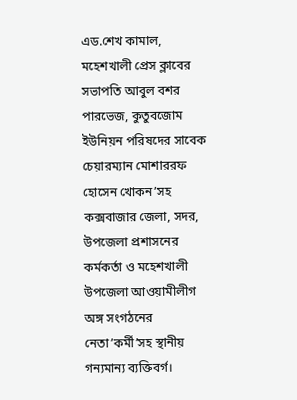এড.শেখ কামাল, মহেশখালী প্রেস ক্লাবের সভাপতি আবুল বশর পারভেজ, কুতুবজোম ইউনিয়ন পরিষদের সাবেক চেয়ারম্যান মোশাররফ হোসেন খোকন’সহ কক্সবাজার জেলা, সদর, উপজেলা প্রশাসনের কর্মকর্তা ও মহেশখালী উপজেলা আওয়ামীলীগ অঙ্গ সংগঠনের নেতা’কর্মী’সহ স্থানীয় গন্যমান্য ব্যক্তিবর্গ।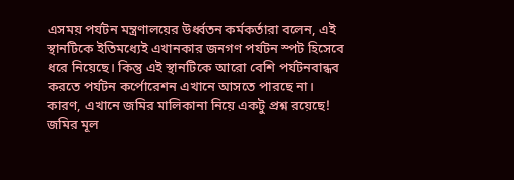এসময় পর্যটন মন্ত্রণালয়ের উর্ধ্বতন কর্মকর্তারা বলেন, এই স্থানটিকে ইতিমধ্যেই এখানকার জনগণ পর্যটন স্পট হিসেবে ধরে নিয়েছে। কিন্তু এই স্থানটিকে আরো বেশি পর্যটনবান্ধব করতে পর্যটন কর্পোরেশন এখানে আসতে পারছে না। কারণ, এখানে জমির মালিকানা নিয়ে একটু প্রশ্ন রয়েছে! জমির মূল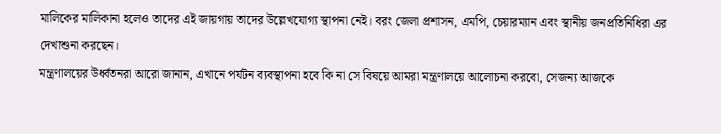মালিকের মালিকানা হলেও তাদের এই জায়গায় তাদের উল্লেখযোগ্য স্থাপনা নেই। বরং জেলা প্রশাসন, এমপি, চেয়ারম্যান এবং স্থানীয় জনপ্রতিনিধিরা এর দেখাশুনা করছেন।
মন্ত্রণালয়ের উর্ধ্বতনরা আরো জানান, এখানে পর্যটন ব্যবস্থাপনা হবে কি না সে বিষয়ে আমরা মন্ত্রণালয়ে আলোচনা করবো, সেজন্য আজকে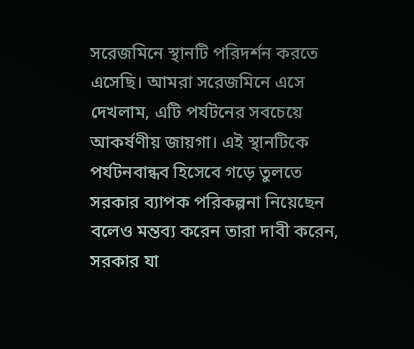সরেজমিনে স্থানটি পরিদর্শন করতে এসেছি। আমরা সরেজমিনে এসে দেখলাম, এটি পর্যটনের সবচেয়ে আকর্ষণীয় জায়গা। এই স্থানটিকে পর্যটনবান্ধব হিসেবে গড়ে তুলতে সরকার ব্যাপক পরিকল্পনা নিয়েছেন বলেও মন্তব্য করেন তারা দাবী করেন, সরকার যা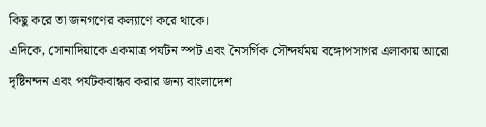কিছু করে তা জনগণের কল্যাণে করে থাকে।
এদিকে, সোনাদিয়াকে একমাত্র পর্যটন স্পট এবং নৈসর্গিক সৌন্দর্যময় বঙ্গোপসাগর এলাকায় আরো দৃষ্টিনন্দন এবং পর্যটকবান্ধব করার জন্য বাংলাদেশ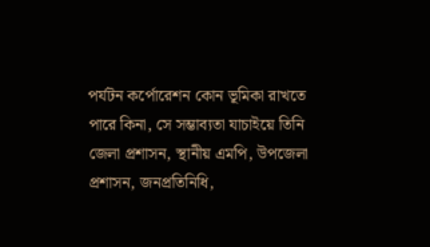পর্যটন কর্পোরেশন কোন ভূমিকা রাখতে পারে কিনা, সে সম্ভাব্যতা যাচাইয়ে তিনি জেলা প্রশাসন, স্থানীয় এমপি, উপজেলা প্রশাসন, জনপ্রতিনিধি,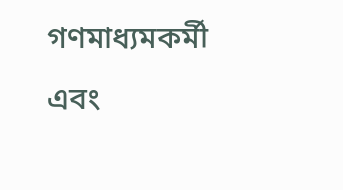গণমাধ্যমকর্মী এবং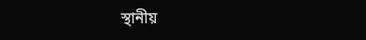স্থানীয়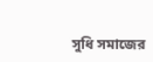সুধি সমাজের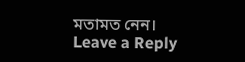মতামত নেন।
Leave a Reply